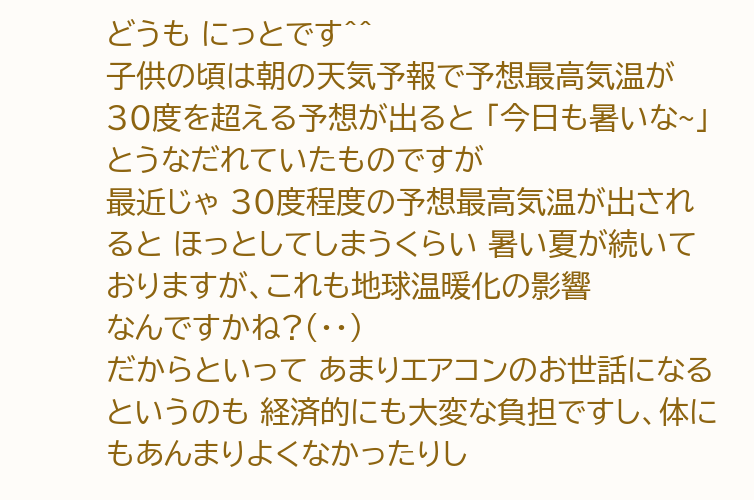どうも にっとです^^
子供の頃は朝の天気予報で予想最高気温が30度を超える予想が出ると 「今日も暑いな~」とうなだれていたものですが
最近じゃ 30度程度の予想最高気温が出されると ほっとしてしまうくらい 暑い夏が続いておりますが、これも地球温暖化の影響
なんですかね?(・・)
だからといって あまりエアコンのお世話になるというのも 経済的にも大変な負担ですし、体にもあんまりよくなかったりし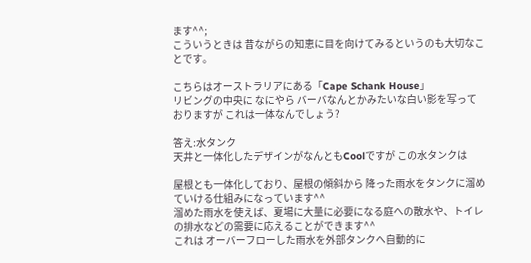ます^^;
こういうときは 昔ながらの知恵に目を向けてみるというのも大切なことです。

こちらはオーストラリアにある「Cape Schank House」
リビングの中央に なにやら バーバなんとかみたいな白い影を写っておりますが これは一体なんでしょう?

答え:水タンク
天井と一体化したデザインがなんともCoolですが この水タンクは

屋根とも一体化しており、屋根の傾斜から 降った雨水をタンクに溜めていける仕組みになっています^^
溜めた雨水を使えば、夏場に大量に必要になる庭への散水や、トイレの排水などの需要に応えることができます^^
これは オーバーフローした雨水を外部タンクへ自動的に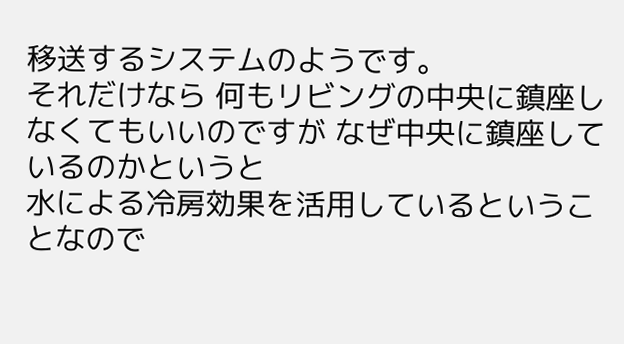移送するシステムのようです。
それだけなら 何もリビングの中央に鎮座しなくてもいいのですが なぜ中央に鎮座しているのかというと
水による冷房効果を活用しているということなので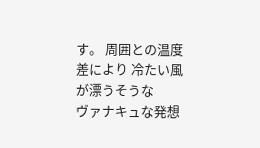す。 周囲との温度差により 冷たい風が漂うそうな
ヴァナキュな発想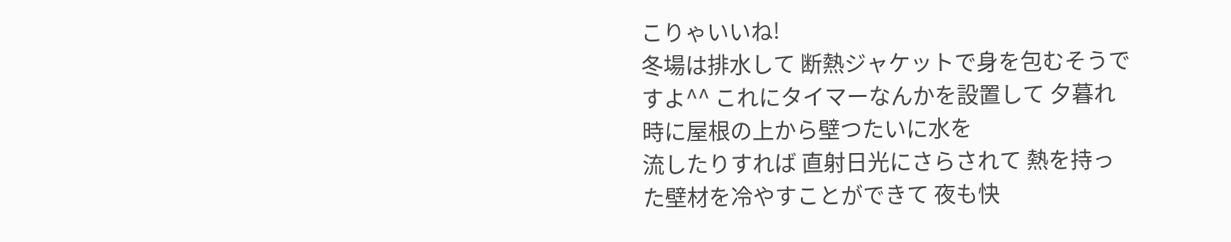こりゃいいね!
冬場は排水して 断熱ジャケットで身を包むそうですよ^^ これにタイマーなんかを設置して 夕暮れ時に屋根の上から壁つたいに水を
流したりすれば 直射日光にさらされて 熱を持った壁材を冷やすことができて 夜も快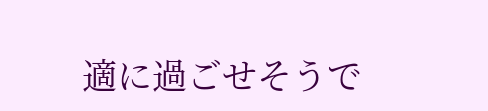適に過ごせそうで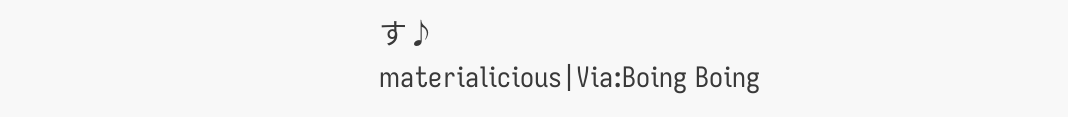す♪
materialicious|Via:Boing Boing